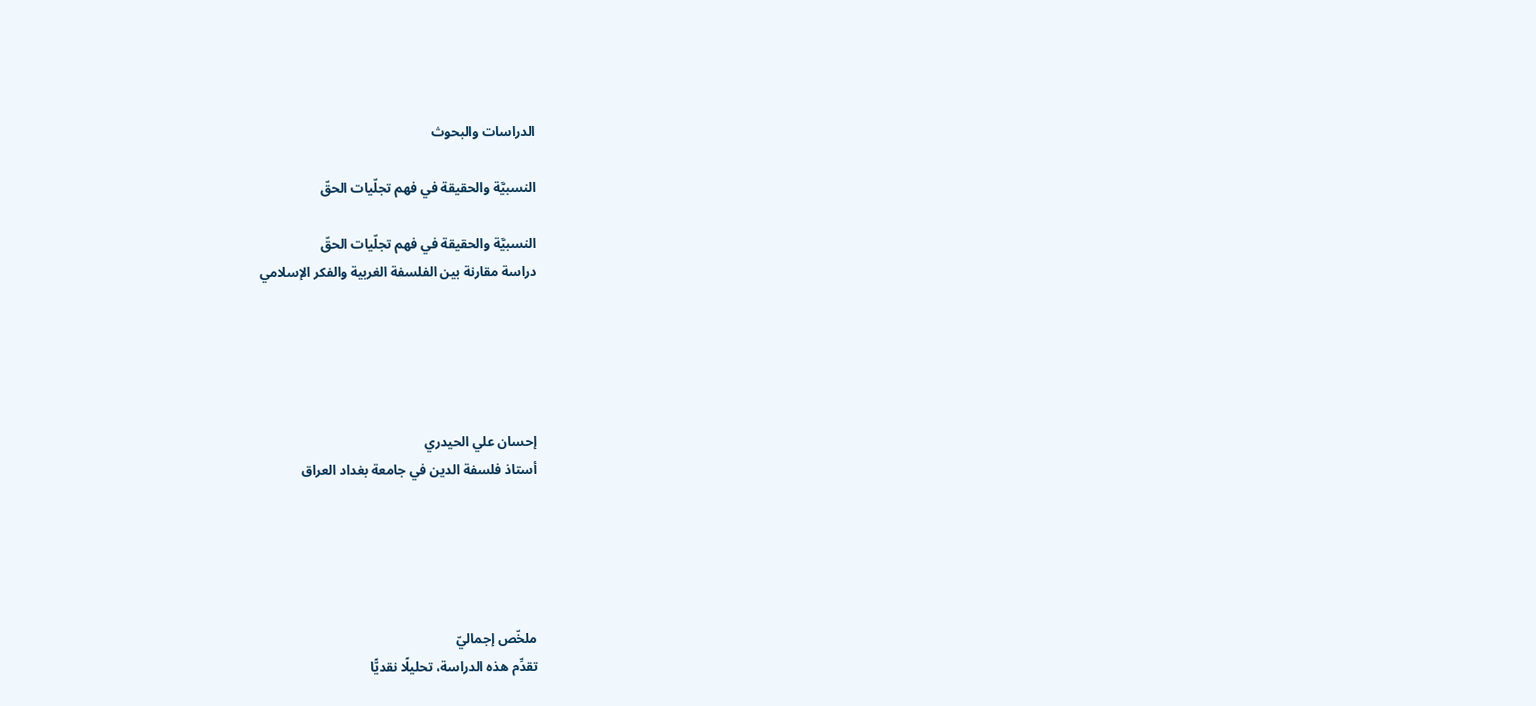الدراسات والبحوث

النسبيَّة والحقيقة في فهم تجلّيات الحقّ

النسبيَّة والحقيقة في فهم تجلّيات الحقّ
دراسة مقارنة بين الفلسفة الغربية والفكر الإسلامي





إحسان علي الحيدري
أستاذ فلسفة الدين في جامعة بغداد العراق





ملخّص إجماليّ
تقدِّم هذه الدراسة، تحليلًا نقديًّا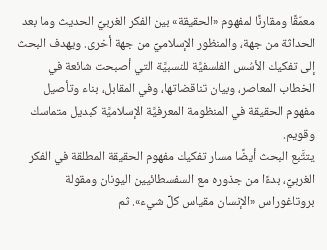معمّقًا ومقارنًا لمفهوم «الحقيقة» بين الفكر الغربيِّ الحديث وما بعد الحداثة من جهة، والمنظور الإسلاميِّ من جهة أخرى. ويهدف البحث إلى تفكيك الأسُس الفلسفيَّة للنسبيَّة التي أصبحت شائعة في الخطاب المعاصر، وبيان تناقضاتها، وفي المقابل، بناء وتأصيل مفهوم الحقيقة في المنظومة المعرفيَّة الإسلاميَّة كبديل متماسك وقويم.
يتتَّبع البحث أيضًا مسار تفكيك مفهوم الحقيقة المطلقة في الفكر الغربيِّ، بدءًا من جذوره مع السفسطائيين اليونان ومقولة بروتاغوراس «الإنسان مقياس كلِّ شيء». ثم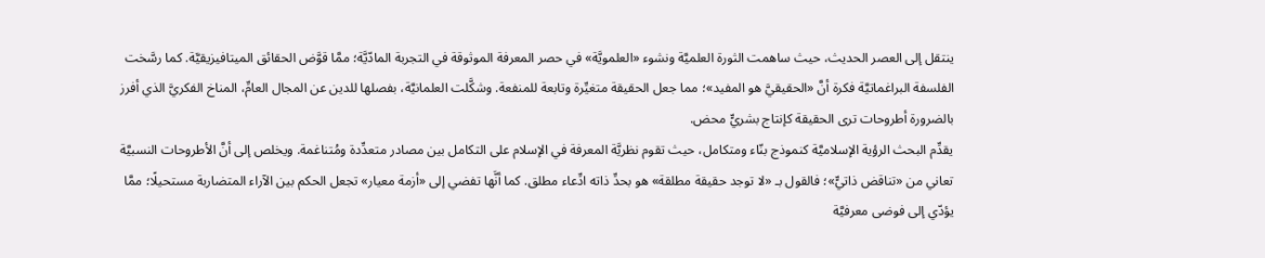ينتقل إلى العصر الحديث، حيث ساهمت الثورة العلميَّة ونشوء «العلمويَّة» في حصر المعرفة الموثوقة في التجربة المادّيَّة؛ ممَّا قوَّض الحقائق الميتافيزيقيَّة. كما رسَّخت الفلسفة البراغماتيَّة فكرة أنَّ «الحقيقيَّ هو المفيد»؛ مما جعل الحقيقة متغيِّرة وتابعة للمنفعة. وشكَّلت العلمانيَّة، بفصلها للدين عن المجال العامِّ، المناخ الفكريَّ الذي أفرز بالضرورة أطروحات ترى الحقيقة كإنتاج بشريٍّ محض.
يقدِّم البحث الرؤية الإسلاميَّة كنموذج بنّاء ومتكامل، حيث تقوم نظريَّة المعرفة في الإسلام على التكامل بين مصادر متعدِّدة ومُتناغمة. ويخلص إلى أنَّ الأطروحات النسبيَّة تعاني من «تناقض ذاتيٍّ»؛ فالقول بـ «لا توجد حقيقة مطلقة» هو بحدِّ ذاته ادِّعاء مطلق. كما أنَّها تفضي إلى «أزمة معيار» تجعل الحكم بين الآراء المتضاربة مستحيلًا؛ ممَّا يؤدّي إلى فوضى معرفيَّة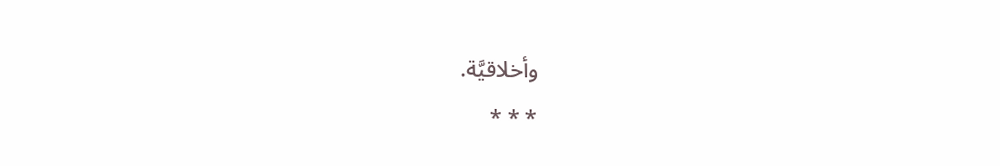وأخلاقيَّة.
* * *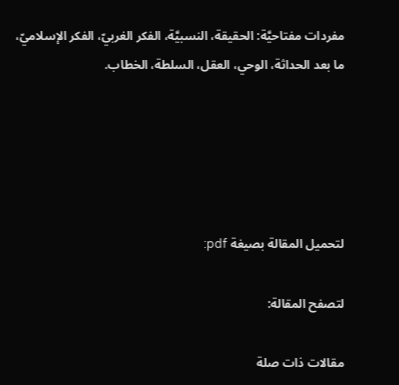مفردات مفتاحيَّة: الحقيقة، النسبيَّة، الفكر الغربيّ، الفكر الإسلاميّ، ما بعد الحداثة، الوحي، العقل، السلطة، الخطاب.





لتحميل المقالة بصيغة pdf:

لتصفح المقالة:

مقالات ذات صلة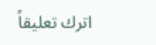اترك تعليقاً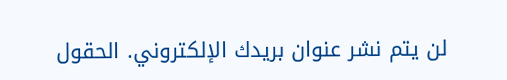لن يتم نشر عنوان بريدك الإلكتروني. الحقول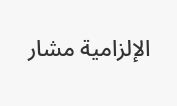الإلزامية مشار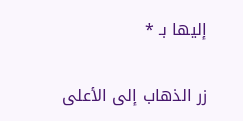إليها بـ *

زر الذهاب إلى الأعلى